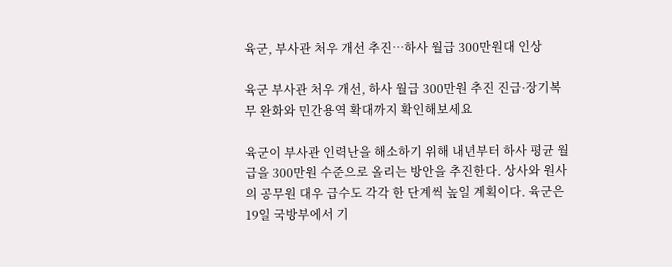육군, 부사관 처우 개선 추진…하사 월급 300만원대 인상

육군 부사관 처우 개선, 하사 월급 300만원 추진 진급·장기복무 완화와 민간용역 확대까지 확인해보세요

육군이 부사관 인력난을 해소하기 위해 내년부터 하사 평균 월급을 300만원 수준으로 올리는 방안을 추진한다. 상사와 원사의 공무원 대우 급수도 각각 한 단계씩 높일 계획이다. 육군은 19일 국방부에서 기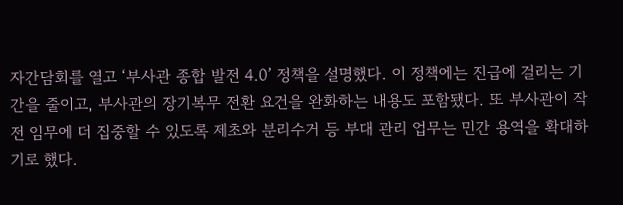자간담회를 열고 ‘부사관 종합 발전 4.0’ 정책을 설명했다. 이 정책에는 진급에 걸리는 기간을 줄이고, 부사관의 장기복무 전환 요건을 완화하는 내용도 포함됐다. 또 부사관이 작전 임무에 더 집중할 수 있도록 제초와 분리수거 등 부대 관리 업무는 민간 용역을 확대하기로 했다.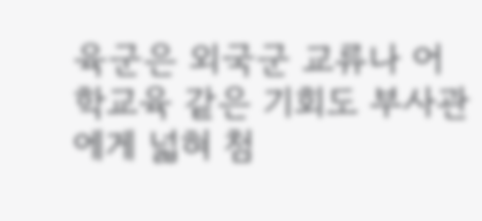육군은 외국군 교류나 어학교육 같은 기회도 부사관에게 넓혀 첨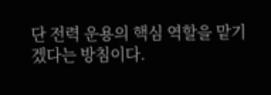단 전력 운용의 핵심 역할을 맡기겠다는 방침이다.